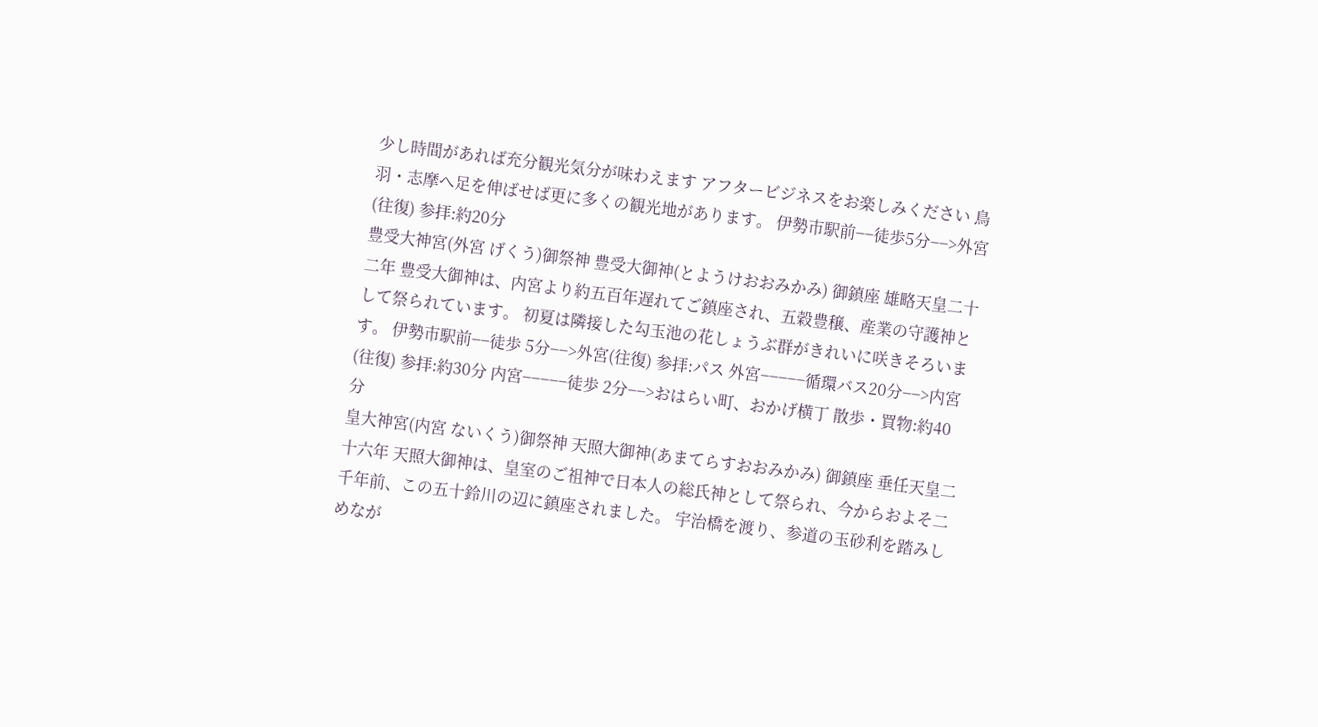少し時間があれば充分観光気分が味わえます アフタービジネスをお楽しみください 鳥羽・志摩へ足を伸ばせば更に多くの観光地があります。 伊勢市駅前−−徒歩5分−−>外宮(往復) 参拝:約20分
豊受大神宮(外宮 げくう)御祭神 豊受大御神(とようけおおみかみ) 御鎮座 雄略天皇二十二年 豊受大御神は、内宮より約五百年遅れてご鎮座され、五穀豊穣、産業の守護神として祭られています。 初夏は隣接した勾玉池の花しょうぶ群がきれいに咲きそろいます。 伊勢市駅前−−徒歩 5分−−>外宮(往復) 参拝:パス 外宮−−−−−循環バス20分−−>内宮(往復) 参拝:約30分 内宮−−−−−徒歩 2分−−>おはらい町、おかげ横丁 散歩・買物:約40分
皇大神宮(内宮 ないくう)御祭神 天照大御神(あまてらすおおみかみ) 御鎮座 垂任天皇二十六年 天照大御神は、皇室のご祖神で日本人の総氏神として祭られ、今からおよそ二千年前、この五十鈴川の辺に鎮座されました。 宇治橋を渡り、参道の玉砂利を踏みしめなが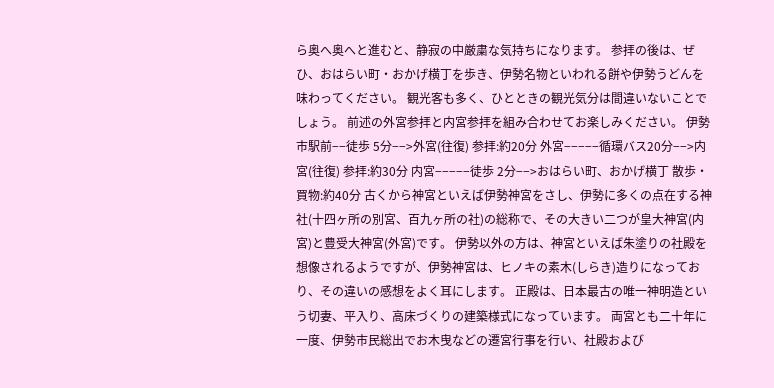ら奥へ奥へと進むと、静寂の中厳粛な気持ちになります。 参拝の後は、ぜひ、おはらい町・おかげ横丁を歩き、伊勢名物といわれる餅や伊勢うどんを味わってください。 観光客も多く、ひとときの観光気分は間違いないことでしょう。 前述の外宮参拝と内宮参拝を組み合わせてお楽しみください。 伊勢市駅前−−徒歩 5分−−>外宮(往復) 参拝:約20分 外宮−−−−−循環バス20分−−>内宮(往復) 参拝:約30分 内宮−−−−−徒歩 2分−−>おはらい町、おかげ横丁 散歩・買物:約40分 古くから神宮といえば伊勢神宮をさし、伊勢に多くの点在する神社(十四ヶ所の別宮、百九ヶ所の社)の総称で、その大きい二つが皇大神宮(内宮)と豊受大神宮(外宮)です。 伊勢以外の方は、神宮といえば朱塗りの社殿を想像されるようですが、伊勢神宮は、ヒノキの素木(しらき)造りになっており、その違いの感想をよく耳にします。 正殿は、日本最古の唯一神明造という切妻、平入り、高床づくりの建築様式になっています。 両宮とも二十年に一度、伊勢市民総出でお木曳などの遷宮行事を行い、社殿および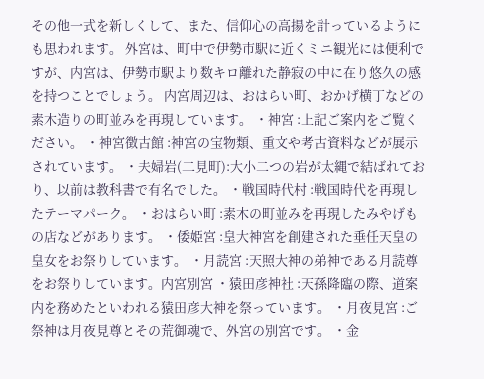その他一式を新しくして、また、信仰心の高揚を計っているようにも思われます。 外宮は、町中で伊勢市駅に近くミニ観光には便利ですが、内宮は、伊勢市駅より数キロ離れた静寂の中に在り悠久の感を持つことでしょう。 内宮周辺は、おはらい町、おかげ横丁などの素木造りの町並みを再現しています。 ・神宮 :上記ご案内をご覧ください。 ・神宮徴古館 :神宮の宝物類、重文や考古資料などが展示されています。 ・夫婦岩(二見町):大小二つの岩が太縄で結ばれており、以前は教科書で有名でした。 ・戦国時代村 :戦国時代を再現したテーマパーク。 ・おはらい町 :素木の町並みを再現したみやげもの店などがあります。 ・倭姫宮 :皇大神宮を創建された垂任天皇の皇女をお祭りしています。 ・月読宮 :天照大神の弟神である月読尊をお祭りしています。内宮別宮 ・猿田彦神社 :天孫降臨の際、道案内を務めたといわれる猿田彦大神を祭っています。 ・月夜見宮 :ご祭神は月夜見尊とその荒御魂で、外宮の別宮です。 ・金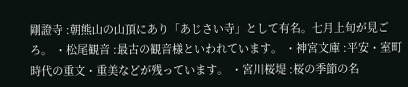剛證寺 :朝熊山の山頂にあり「あじさい寺」として有名。七月上旬が見ごろ。 ・松尾観音 :最古の観音様といわれています。 ・神宮文庫 :平安・室町時代の重文・重美などが残っています。 ・宮川桜堤 :桜の季節の名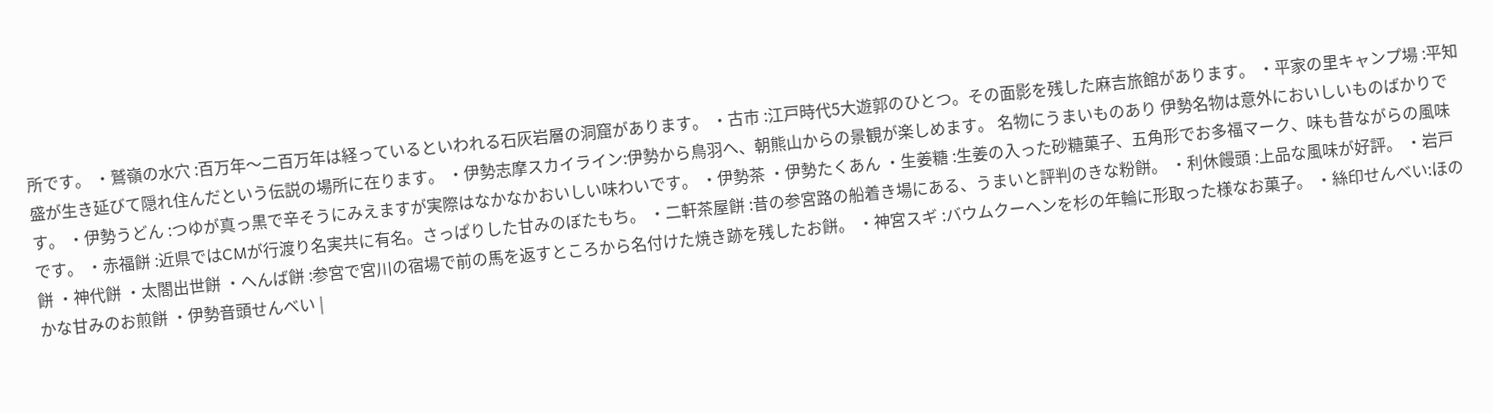所です。 ・鷲嶺の水穴 :百万年〜二百万年は経っているといわれる石灰岩層の洞窟があります。 ・古市 :江戸時代5大遊郭のひとつ。その面影を残した麻吉旅館があります。 ・平家の里キャンプ場 :平知盛が生き延びて隠れ住んだという伝説の場所に在ります。 ・伊勢志摩スカイライン:伊勢から鳥羽へ、朝熊山からの景観が楽しめます。 名物にうまいものあり 伊勢名物は意外においしいものばかりです。 ・伊勢うどん :つゆが真っ黒で辛そうにみえますが実際はなかなかおいしい味わいです。 ・伊勢茶 ・伊勢たくあん ・生姜糖 :生姜の入った砂糖菓子、五角形でお多福マーク、味も昔ながらの風味です。 ・赤福餅 :近県ではCMが行渡り名実共に有名。さっぱりした甘みのぼたもち。 ・二軒茶屋餅 :昔の参宮路の船着き場にある、うまいと評判のきな粉餅。 ・利休饅頭 :上品な風味が好評。 ・岩戸餅 ・神代餅 ・太閤出世餅 ・へんば餅 :参宮で宮川の宿場で前の馬を返すところから名付けた焼き跡を残したお餅。 ・神宮スギ :バウムクーヘンを杉の年輪に形取った様なお菓子。 ・絲印せんべい:ほのかな甘みのお煎餅 ・伊勢音頭せんべい |